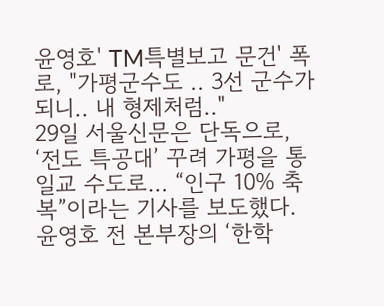윤영호' TM특별보고 문건' 폭로, "가평군수도 .. 3선 군수가 되니.. 내 형제처럼.."
29일 서울신문은 단독으로, ‘전도 특공대’ 꾸려 가평을 통일교 수도로… “인구 10% 축복”이라는 기사를 보도했다.
윤영호 전 본부장의 ‘한학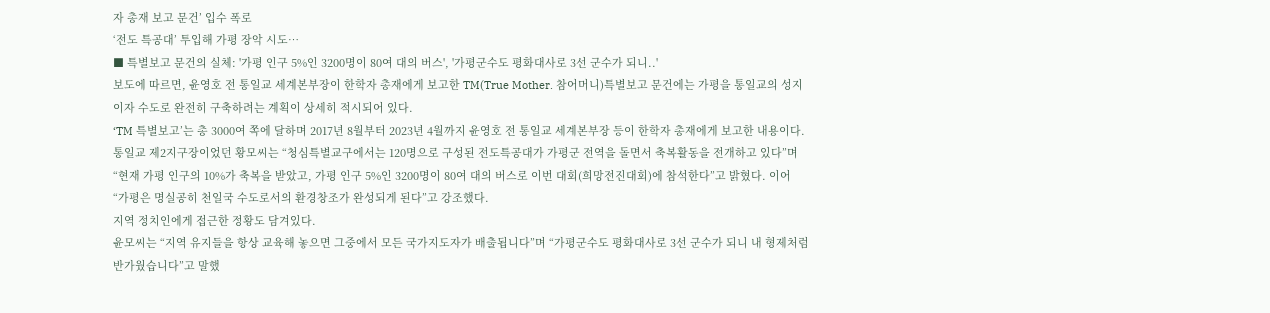자 총재 보고 문건’ 입수 폭로
‘전도 특공대’ 투입해 가평 장악 시도…
■ 특별보고 문건의 실체: '가평 인구 5%인 3200명이 80여 대의 버스', '가평군수도 평화대사로 3선 군수가 되니..'
보도에 따르면, 윤영호 전 통일교 세계본부장이 한학자 총재에게 보고한 TM(True Mother. 참어머니)특별보고 문건에는 가평을 통일교의 성지이자 수도로 완전히 구축하려는 계획이 상세히 적시되어 있다.
‘TM 특별보고’는 총 3000여 쪽에 달하며 2017년 8월부터 2023년 4월까지 윤영호 전 통일교 세계본부장 등이 한학자 총재에게 보고한 내용이다.
통일교 제2지구장이었던 황모씨는 “청심특별교구에서는 120명으로 구성된 전도특공대가 가평군 전역을 돌면서 축복활동을 전개하고 있다”며 “현재 가평 인구의 10%가 축복을 받았고, 가평 인구 5%인 3200명이 80여 대의 버스로 이번 대회(희망전진대회)에 참석한다”고 밝혔다. 이어 “가평은 명실공히 천일국 수도로서의 환경창조가 완성되게 된다”고 강조했다.
지역 정치인에게 접근한 정황도 담겨있다.
윤모씨는 “지역 유지들을 항상 교육해 놓으면 그중에서 모든 국가지도자가 배출됩니다”며 “가평군수도 평화대사로 3선 군수가 되니 내 형제처럼 반가웠습니다”고 말했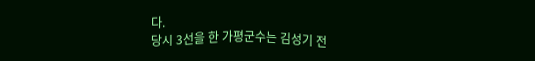다.
당시 3선을 한 가평군수는 김성기 전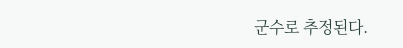군수로 추정된다.